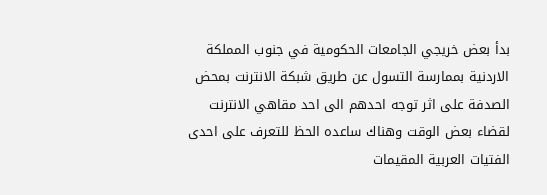بدأ بعض خريجي الجامعات الحكومية في جنوب المملكة الاردنية بممارسة التسول عن طريق شبكة الانترنت بمحض الصدفة على اثر توجه احدهم الى احد مقاهي الانترنت لقضاء بعض الوقت وهناك ساعده الحظ للتعرف على احدى الفتيات العربية المقيمات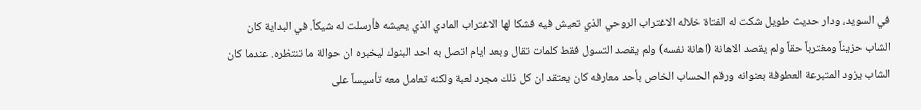في السويد، ودار حديث طويل شكت له الفتاة خلاله الاغتراب الروحي الذي تعيش فيه فشكا لها الاغتراب المادي الذي يعيشه فأرسلت له شيكاً. في البداية كان الشاب حزيناً ومغترباً حقاً ولم يقصد الاهانة (اهانة نفسه) ولم يقصد التسول فقط كلمات تقال وبعد ايام اتصل به احد البنوك ليخبره ان حوالة ما تنتظره. عندما كان الشاب يزود المتبرعة العطوفة بعنوانه ورقم الحساب الخاص بأحد معارفه كان يعتقد ان كل ذلك مجرد لعبة ولكنه تعامل معه تأسيساً على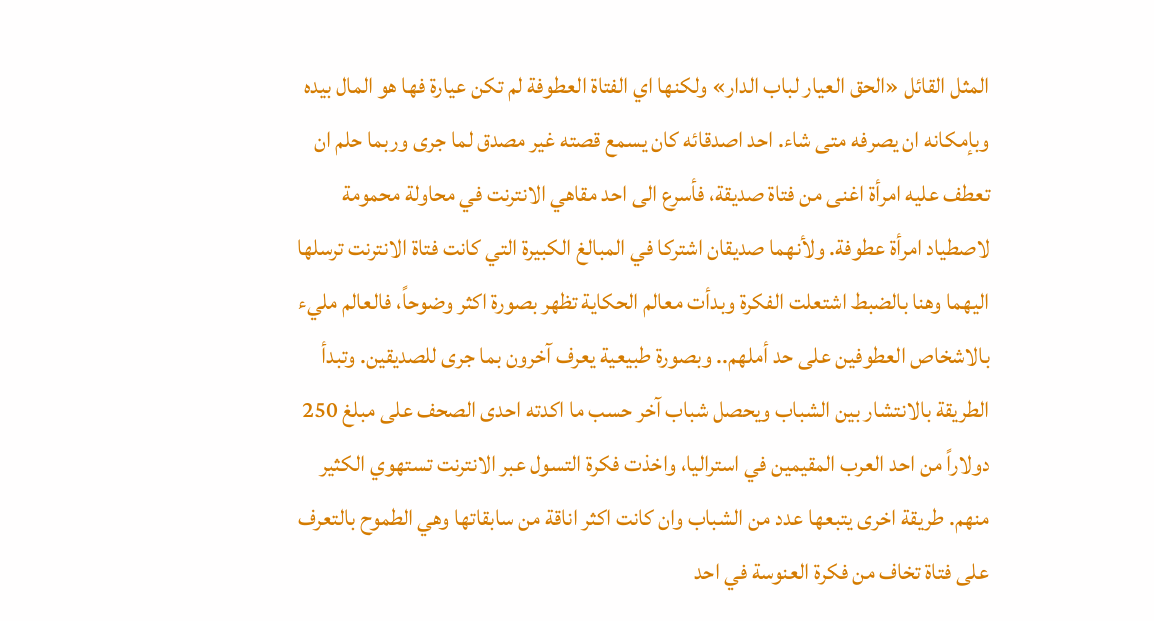المثل القائل «الحق العيار لباب الدار» ولكنها اي الفتاة العطوفة لم تكن عيارة فها هو المال بيده وبإمكانه ان يصرفه متى شاء. احد اصدقائه كان يسمع قصته غير مصدق لما جرى وربما حلم ان تعطف عليه امرأة اغنى من فتاة صديقة، فأسرع الى احد مقاهي الانترنت في محاولة محمومة لاصطياد امرأة عطوفة. ولأنهما صديقان اشتركا في المبالغ الكبيرة التي كانت فتاة الانترنت ترسلها اليهما وهنا بالضبط اشتعلت الفكرة وبدأت معالم الحكاية تظهر بصورة اكثر وضوحاً، فالعالم مليء بالاشخاص العطوفين على حد أملهم.. وبصورة طبيعية يعرف آخرون بما جرى للصديقين. وتبدأ الطريقة بالانتشار بين الشباب ويحصل شباب آخر حسب ما اكدته احدى الصحف على مبلغ 250 دولاراً من احد العرب المقيمين في استراليا، واخذت فكرة التسول عبر الانترنت تستهوي الكثير منهم. طريقة اخرى يتبعها عدد من الشباب وان كانت اكثر اناقة من سابقاتها وهي الطموح بالتعرف على فتاة تخاف من فكرة العنوسة في احد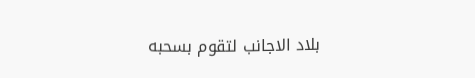بلاد الاجانب لتقوم بسحبه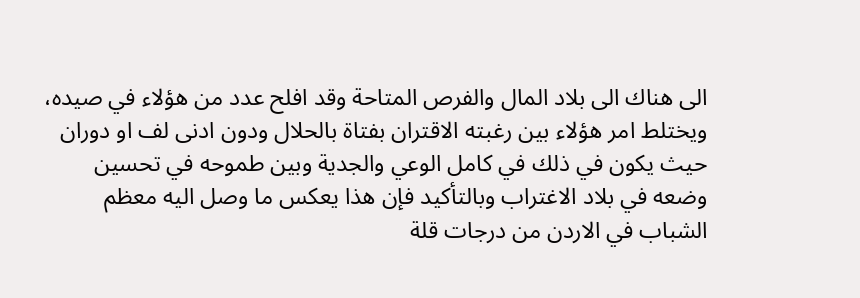الى هناك الى بلاد المال والفرص المتاحة وقد افلح عدد من هؤلاء في صيده، ويختلط امر هؤلاء بين رغبته الاقتران بفتاة بالحلال ودون ادنى لف او دوران حيث يكون في ذلك في كامل الوعي والجدية وبين طموحه في تحسين وضعه في بلاد الاغتراب وبالتأكيد فإن هذا يعكس ما وصل اليه معظم الشباب في الاردن من درجات قلة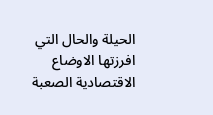الحيلة والحال التي افرزتها الاوضاع الاقتصادية الصعبة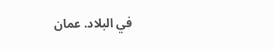في البلاد. عمان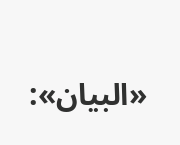«البيان»: